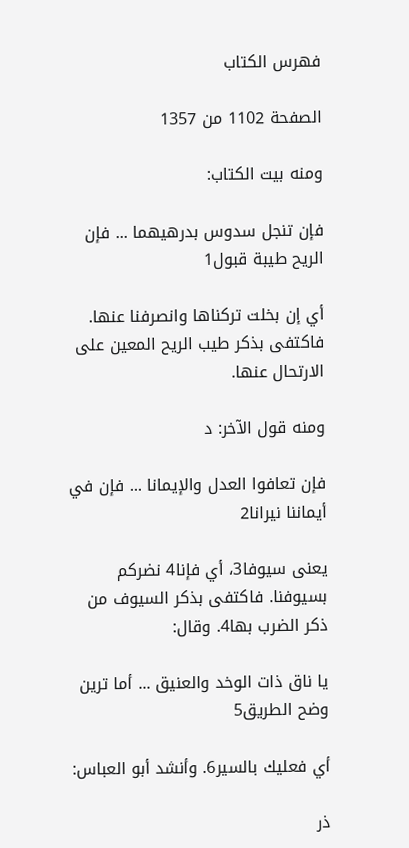فهرس الكتاب

الصفحة 1102 من 1357

ومنه بيت الكتاب:

فإن تنجل سدوس بدرهيهما ... فإن الريح طيبة قبول1

أي إن بخلت تركناها وانصرفنا عنها. فاكتفى بذكر طيب الريح المعين على الارتحال عنها.

ومنه قول الآخر: د

فإن تعافوا العدل والإيمانا ... فإن في أيماننا نيرانا2

يعنى سيوفا3، أي فإنا4 نضركم بسيوفنا. فاكتفى بذكر السيوف من ذكر الضرب بها4. وقال:

يا ناق ذات الوخد والعنيق ... أما ترين وضح الطريق5

أي فعليك بالسير6. وأنشد أبو العباس:

ذر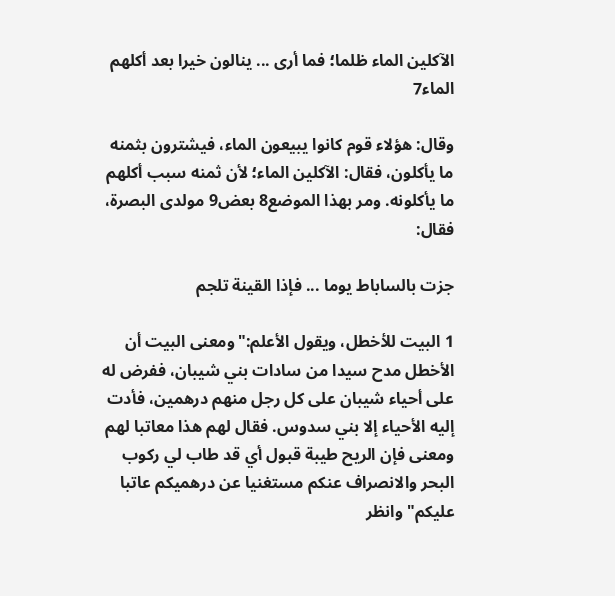الآكلين الماء ظلما؛ فما أرى ... ينالون خيرا بعد أكلهم الماء7

وقال: هؤلاء قوم كانوا يبيعون الماء، فيشترون بثمنه ما يأكلون، فقال: الآكلين الماء؛ لأن ثمنه سبب أكلهم ما يأكلونه. ومر بهذا الموضع8 بعض9 مولدى البصرة، فقال:

جزت بالساباط يوما ... فإذا القينة تلجم

1 البيت للأخطل، ويقول الأعلم:"ومعنى البيت أن الأخطل مدح سيدا من سادات بني شيبان، ففرض له على أحياء شيبان على كل رجل منهم درهمين، فأدت إليه الأحياء إلا بني سدوس. فقال لهم هذا معاتبا لهم ومعنى فإن الريح طيبة قبول أي قد طاب لي ركوب البحر والانصراف عنكم مستغنيا عن درهميكم عاتبا عليكم"وانظر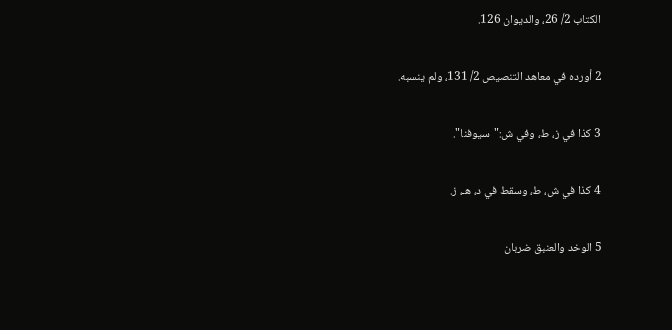الكتاب 2/ 26، والديوان 126.

2 أورده في معاهد التنصيص 2/ 131، ولم ينسبه.

3 كذا في ز، ط، وفي ش:"سيوفنا".

4 كذا في ش، ط، وسقط في د، هـ، ز.

5 الوخد والعنبق ضربان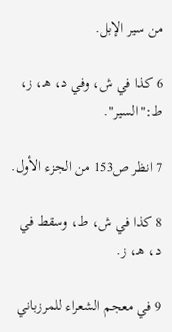من سير الإبل.

6 كذا في ش، وفي د، هـ، ز، ط:"السير".

7 انظر ص153 من الجزء الأول.

8 كذا في ش، ط، وسقط في د، هـ، ز.

9 في معجم الشعراء للمرزباني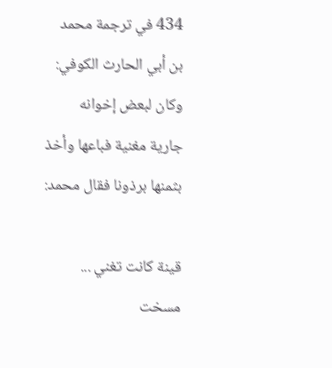434 في ترجمة محمد بن أبي الحارث الكوفي: وكان لبعض إخوانه جارية مغنية فباعها وأخذ بثمنها برذونا فقال محمد:

قينة كانت تغني ... مسخت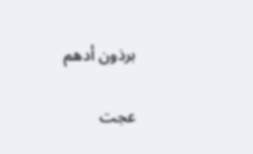برذون أدهم

عجت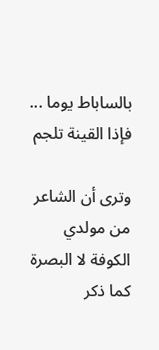بالساباط يوما ... فإذا القينة تلجم

وترى أن الشاعر من مولدي الكوفة لا البصرة كما ذكر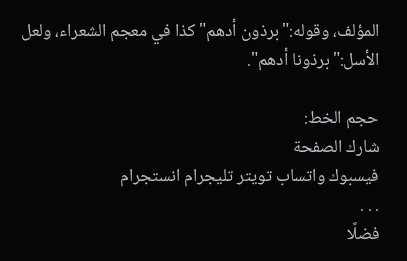المؤلف، وقوله:"برذون أدهم"كذا في معجم الشعراء، ولعل الأسل:"برذونا أدهم".

حجم الخط:
شارك الصفحة
فيسبوك واتساب تويتر تليجرام انستجرام
. . .
فضلًا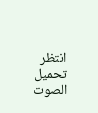انتظر تحميل الصوت